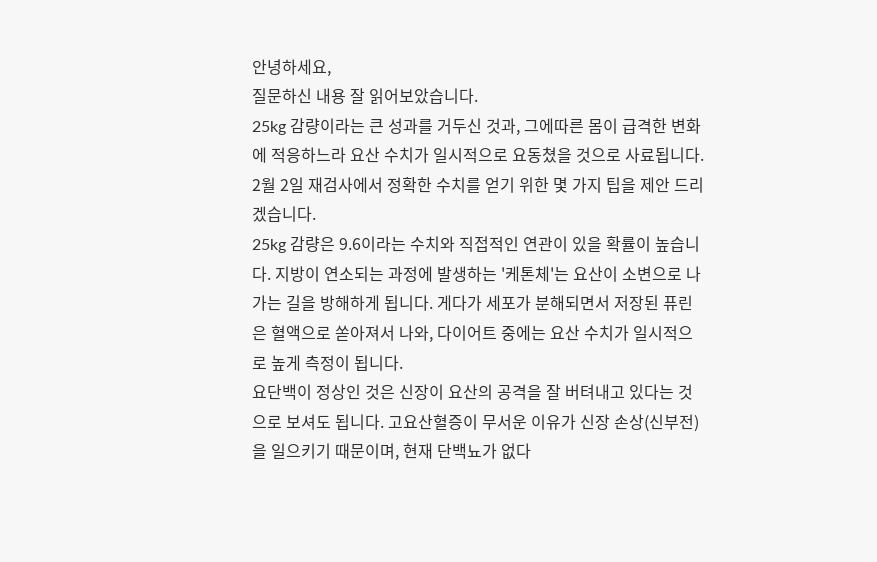안녕하세요,
질문하신 내용 잘 읽어보았습니다.
25kg 감량이라는 큰 성과를 거두신 것과, 그에따른 몸이 급격한 변화에 적응하느라 요산 수치가 일시적으로 요동쳤을 것으로 사료됩니다. 2월 2일 재검사에서 정확한 수치를 얻기 위한 몇 가지 팁을 제안 드리겠습니다.
25kg 감량은 9.6이라는 수치와 직접적인 연관이 있을 확률이 높습니다. 지방이 연소되는 과정에 발생하는 '케톤체'는 요산이 소변으로 나가는 길을 방해하게 됩니다. 게다가 세포가 분해되면서 저장된 퓨린은 혈액으로 쏟아져서 나와, 다이어트 중에는 요산 수치가 일시적으로 높게 측정이 됩니다.
요단백이 정상인 것은 신장이 요산의 공격을 잘 버텨내고 있다는 것으로 보셔도 됩니다. 고요산혈증이 무서운 이유가 신장 손상(신부전)을 일으키기 때문이며, 현재 단백뇨가 없다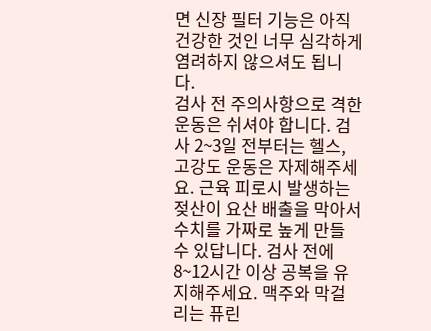면 신장 필터 기능은 아직 건강한 것인 너무 심각하게 염려하지 않으셔도 됩니다.
검사 전 주의사항으로 격한 운동은 쉬셔야 합니다. 검사 2~3일 전부터는 헬스, 고강도 운동은 자제해주세요. 근육 피로시 발생하는 젖산이 요산 배출을 막아서 수치를 가짜로 높게 만들 수 있답니다. 검사 전에 8~12시간 이상 공복을 유지해주세요. 맥주와 막걸리는 퓨린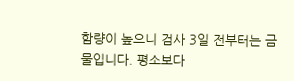함량이 높으니 검사 3일 전부터는 금물입니다. 평소보다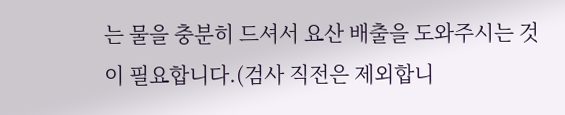는 물을 충분히 드셔서 요산 배출을 도와주시는 것이 필요합니다.(검사 직전은 제외합니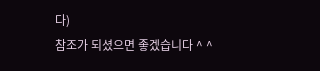다)
참조가 되셨으면 좋겠습니다 ^ ^